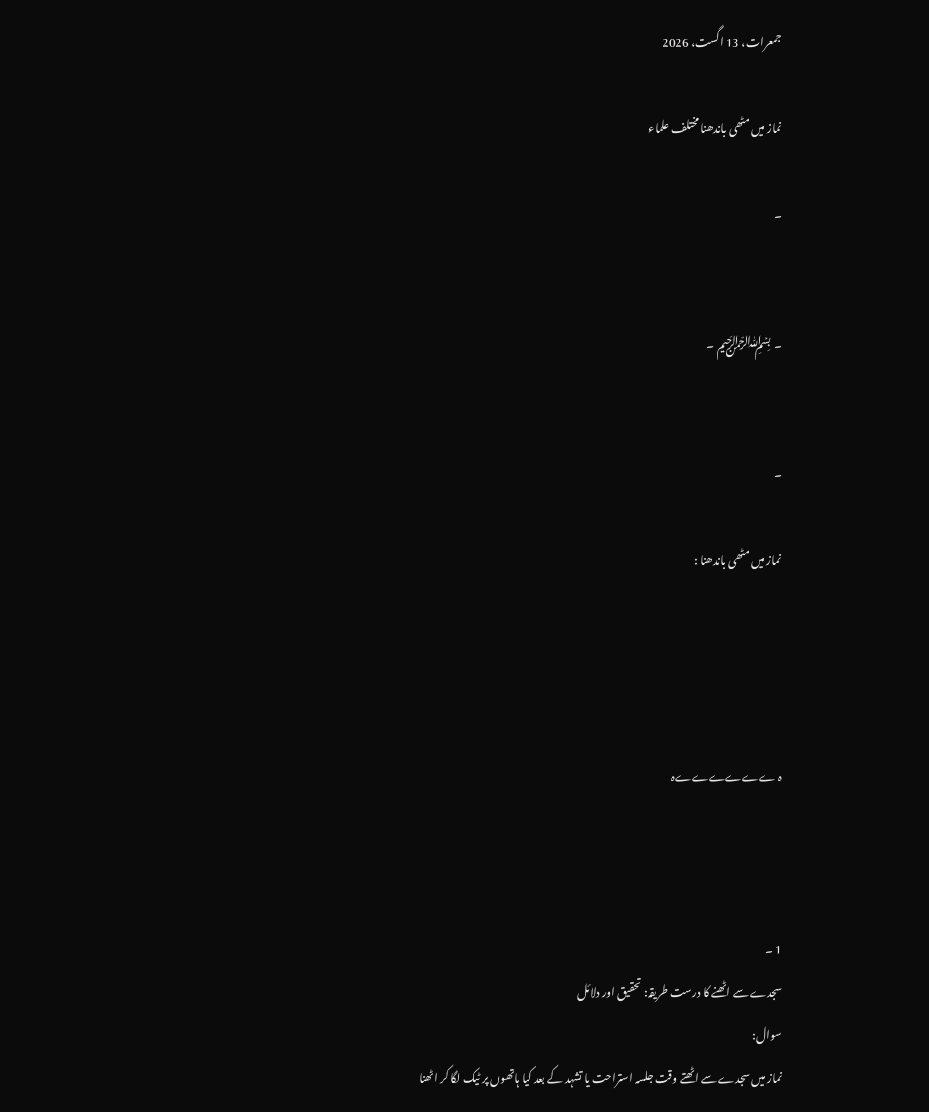جمعرات، 13 اگست، 2026

نماز میں مٹھی باندھنا مختلف علماء

۔


۔ ﷽ ۔


۔

نماز میں مٹھی باندھنا :




ہ ےےےےےےہ



1 ۔
سجدے سے اٹھنے کا درست طریقہ: تحقیق اور دلائل
سوال:
نماز میں سجدے سے اٹھتے وقت جلسہ استراحت یا تشہد کے بعد کیا ہاتھوں پر ٹیک لگا کر اٹھنا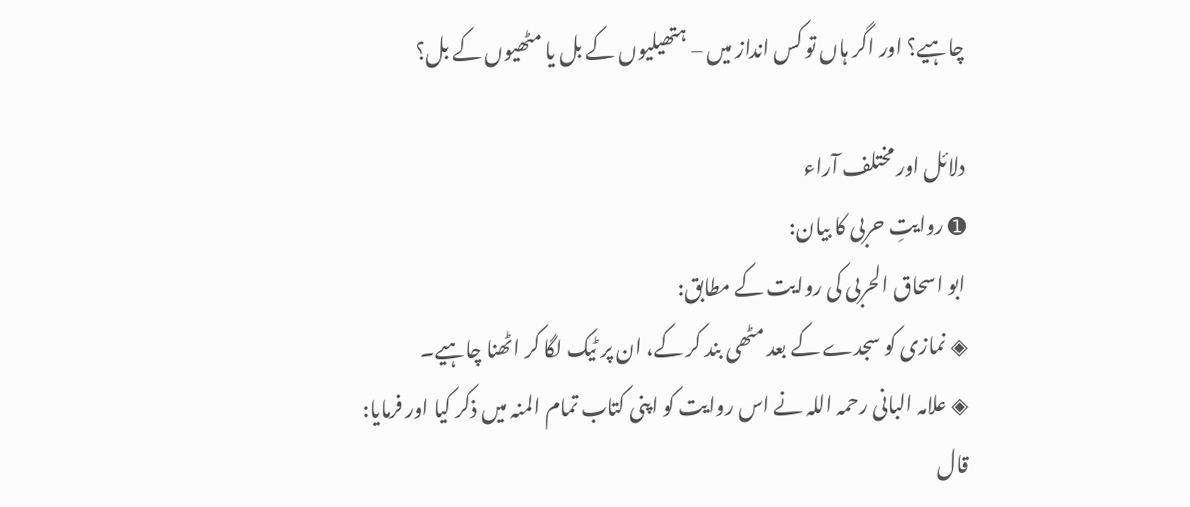چاہیے؟ اور اگر ہاں تو کس انداز میں – ہتھیلیوں کے بل یا مٹھیوں کے بل؟

دلائل اور مختلف آراء
➊ روایتِ حربی کا بیان:
ابو اسحاق الحربی کی روایت کے مطابق:
◈ نمازی کو سجدے کے بعد مٹھی بند کر کے، ان پر ٹیک لگا کر اٹھنا چاہیے۔
◈ علامہ البانی رحمہ اللہ نے اس روایت کو اپنی کتاب تمام المنہ میں ذکر کیا اور فرمایا:
قال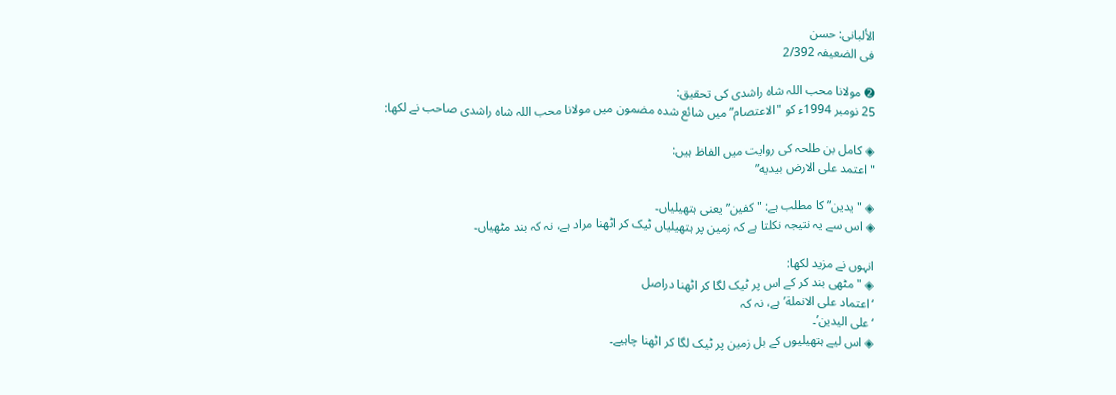الألبانی: حسن
فی الضعیفہ 2/392

➋ مولانا محب اللہ شاہ راشدی کی تحقیق:
25 نومبر 1994ء کو "الاعتصام” میں شائع شدہ مضمون میں مولانا محب اللہ شاہ راشدی صاحب نے لکھا:

◈ کامل بن طلحہ کی روایت میں الفاظ ہیں:
"اعتمد علی الارض بيديه”

◈ "یدین” کا مطلب ہے: "کفین” یعنی ہتھیلیاں۔
◈ اس سے یہ نتیجہ نکلتا ہے کہ زمین پر ہتھیلیاں ٹیک کر اٹھنا مراد ہے، نہ کہ بند مٹھیاں۔

انہوں نے مزید لکھا:
◈ "مٹھی بند کر کے اس پر ٹیک لگا کر اٹھنا دراصل
‘اعتماد علی الانملة’ ہے، نہ کہ
‘علی الیدین’۔
◈ اس لیے ہتھیلیوں کے بل زمین پر ٹیک لگا کر اٹھنا چاہیے۔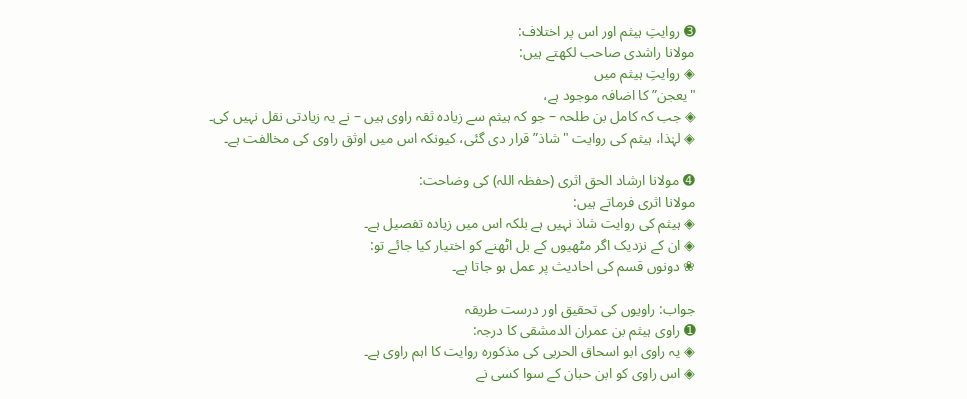➌ روایتِ ہیثم اور اس پر اختلاف:
مولانا راشدی صاحب لکھتے ہیں:
◈ روایتِ ہیثم میں
"یعجن” کا اضافہ موجود ہے،
◈ جب کہ کامل بن طلحہ – جو کہ ہیثم سے زیادہ ثقہ راوی ہیں – نے یہ زیادتی نقل نہیں کی۔
◈ لہٰذا، ہیثم کی روایت "شاذ” قرار دی گئی، کیونکہ اس میں اوثق راوی کی مخالفت ہے۔

➍ مولانا ارشاد الحق اثری (حفظہ اللہ) کی وضاحت:
مولانا اثری فرماتے ہیں:
◈ ہیثم کی روایت شاذ نہیں ہے بلکہ اس میں زیادہ تفصیل ہے۔
◈ ان کے نزدیک اگر مٹھیوں کے بل اٹھنے کو اختیار کیا جائے تو:
❀ دونوں قسم کی احادیث پر عمل ہو جاتا ہے۔

جواب: راویوں کی تحقیق اور درست طریقہ
➊ راوی ہیثم بن عمران الدمشقی کا درجہ:
◈ یہ راوی ابو اسحاق الحربی کی مذکورہ روایت کا اہم راوی ہے۔
◈ اس راوی کو ابن حبان کے سوا کسی نے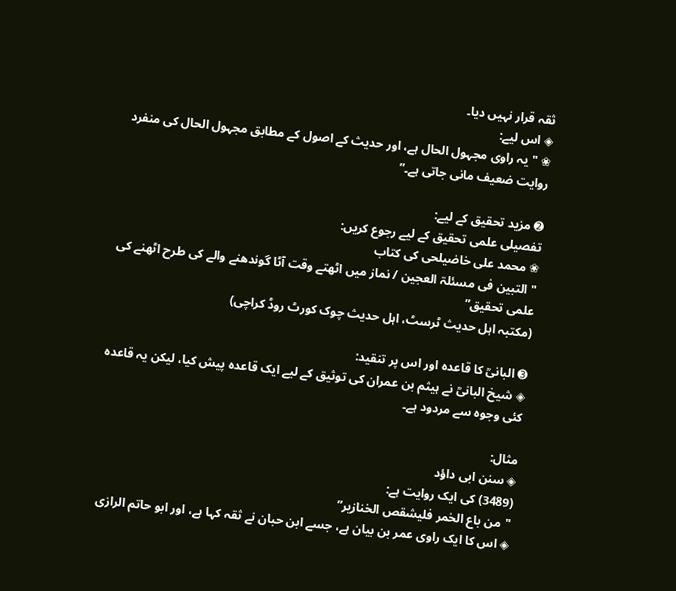ثقہ قرار نہیں دیا۔
◈ اس لیے:
❀ "یہ راوی مجہول الحال ہے، اور حدیث کے اصول کے مطابق مجہول الحال کی منفرد روایت ضعیف مانی جاتی ہے۔”

➋ مزید تحقیق کے لیے:
تفصیلی علمی تحقیق کے لیے رجوع کریں:
❀ محمد علی خاضیلحی کی کتاب
"التبین فی مسئلۃ العجین / نماز میں اٹھتے وقت آٹا گوندھنے والے کی طرح اٹھنے کی علمی تحقیق”
(مکتبہ اہل حدیث ٹرسٹ، اہل حدیث چوک کورٹ روڈ کراچی)

➌ البانیؒ کا قاعدہ اور اس پر تنقید:
◈ شیخ البانیؒ نے ہیثم بن عمران کی توثیق کے لیے ایک قاعدہ پیش کیا، لیکن یہ قاعدہ کئی وجوہ سے مردود ہے۔

مثال:
◈ سنن ابی داؤد
(3489) کی ایک روایت ہے:
"من باع الخمر فليشقص الخنازير”
◈ اس کا ایک راوی عمر بن بیان ہے، جسے ابن حبان نے ثقہ کہا ہے، اور ابو حاتم الرازی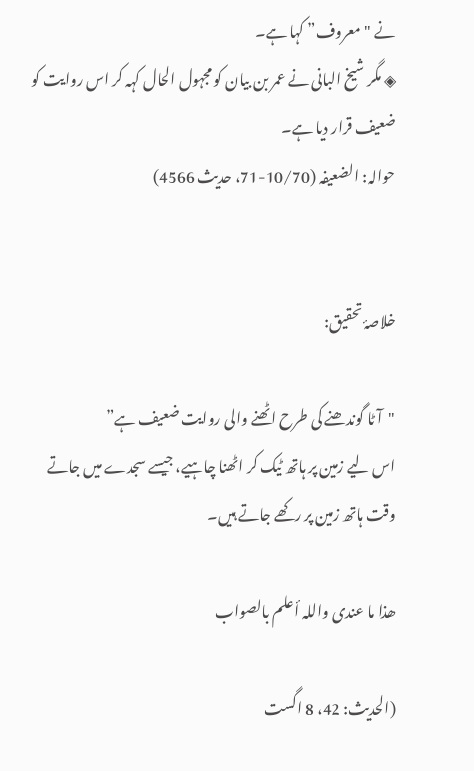نے "معروف” کہا ہے۔
◈ مگر شیخ البانی نے عمر بن بیان کو مجہول الحال کہہ کر اس روایت کو ضعیف قرار دیا ہے۔
حوالہ: الضعیفہ (10/70-71، حدیث 4566)


خلاصۂ تحقیق:

"آٹا گوندھنے کی طرح اٹھنے والی روایت ضعیف ہے”
اس لیے زمین پر ہاتھ ٹیک کر اٹھنا چاہیے، جیسے سجدے میں جاتے وقت ہاتھ زمین پر رکھے جاتے ہیں۔

ھذا ما عندی واللہ أعلم بالصواب

(الحدیث: 42، 8 اگست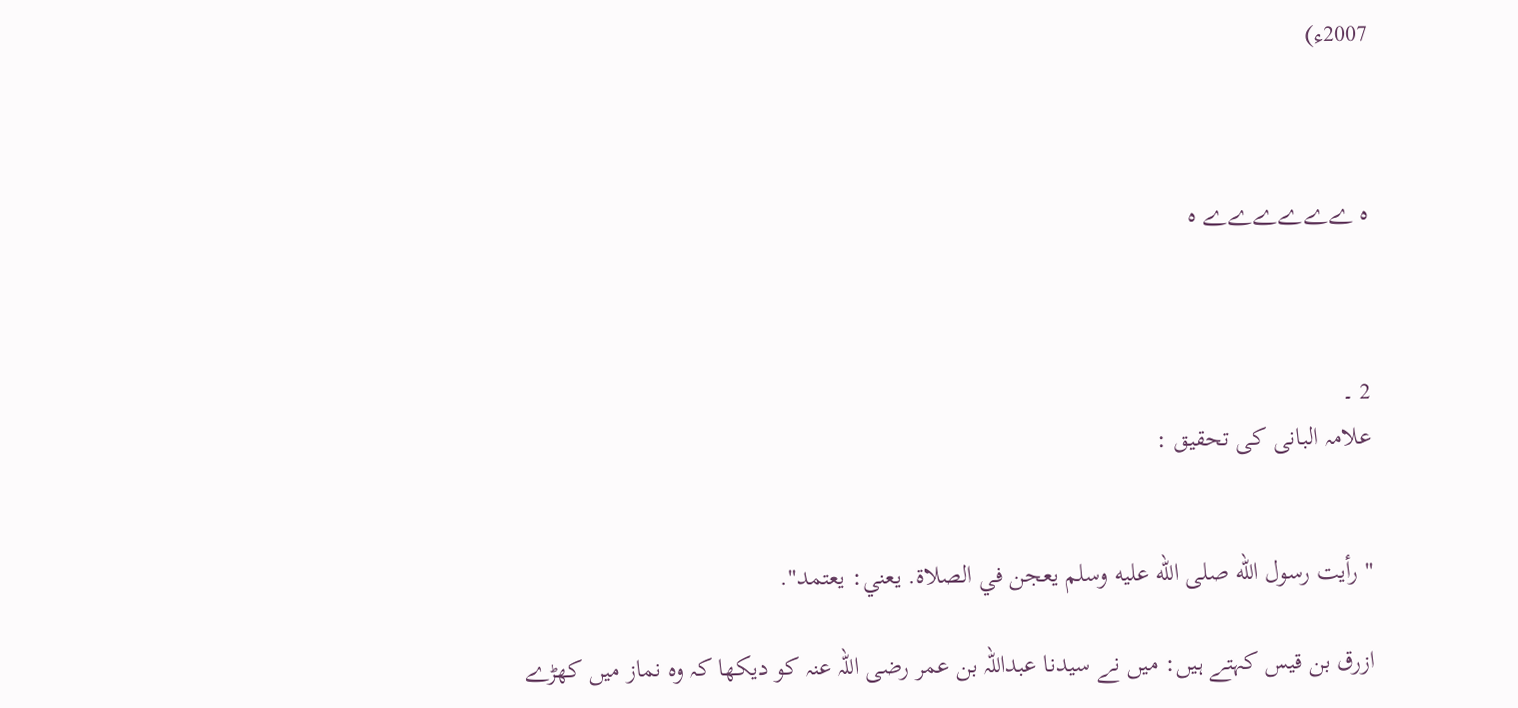2007ء)



ہ ےےےےےے ہ



2 ۔
علامہ البانی کی تحقیق :


" رأيت رسول الله صلى الله عليه وسلم يعجن في الصلاة. يعني: يعتمد".

ازرق بن قیس کہتے ہیں: میں نے سیدنا عبداللہ بن عمر رضی اللہ عنہ کو دیکھا کہ وہ نماز میں کھڑے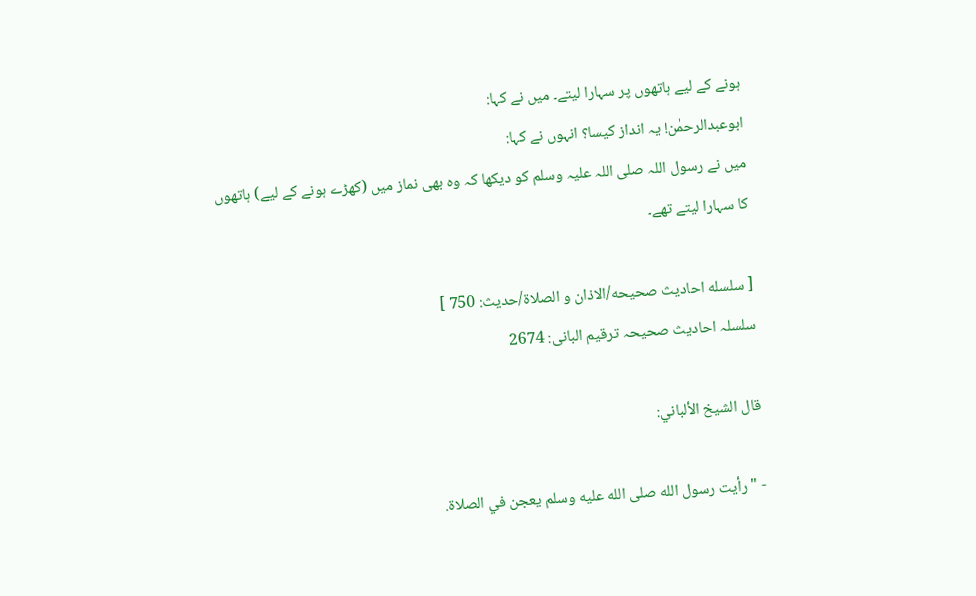ہونے کے لیے ہاتھوں پر سہارا لیتے۔ میں نے کہا:
ابوعبدالرحمٰن! یہ انداز کیسا؟ انہوں نے کہا:
میں نے رسول اللہ صلی اللہ علیہ وسلم کو دیکھا کہ وہ بھی نماز میں (کھڑے ہونے کے لیے) ہاتھوں کا سہارا لیتے تھے۔

[ سلسله احاديث صحيحه/الاذان و الصلاة/حدیث: 750 ]
سلسلہ احادیث صحیحہ ترقیم البانی: 2674

قال الشيخ الألباني:

- " رأيت رسول الله صلى الله عليه وسلم يعجن في الصلاة.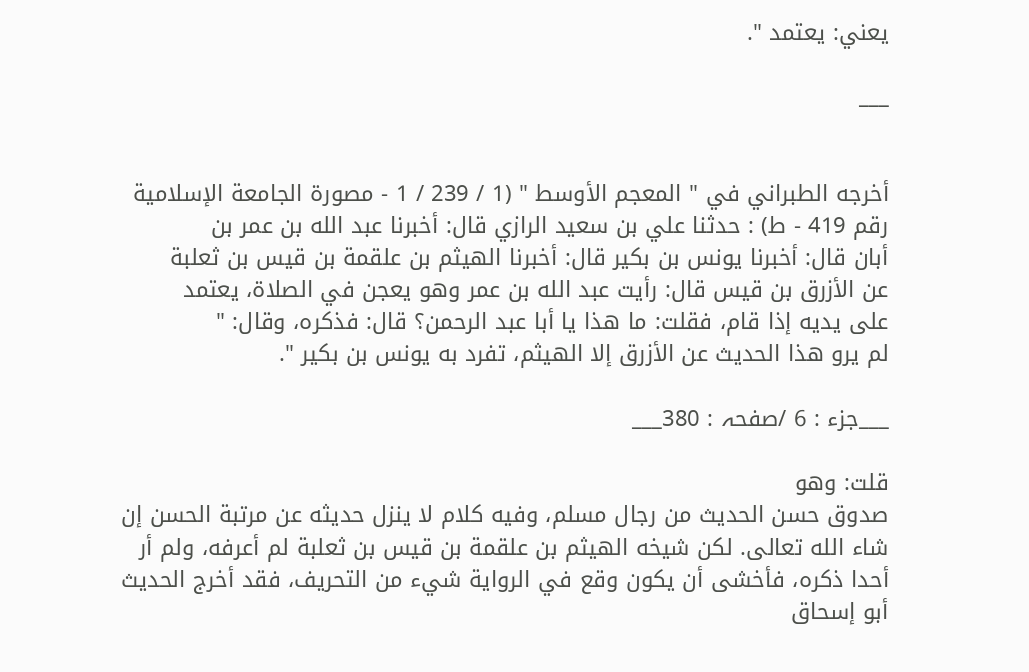يعني: يعتمد ".

___


أخرجه الطبراني في " المعجم الأوسط " (1 / 239 / 1 - مصورة الجامعة الإسلامية
رقم 419 - ط) : حدثنا علي بن سعيد الرازي قال: أخبرنا عبد الله بن عمر بن
أبان قال: أخبرنا يونس بن بكير قال: أخبرنا الهيثم بن علقمة بن قيس بن ثعلبة
عن الأزرق بن قيس قال: رأيت عبد الله بن عمر وهو يعجن في الصلاة، يعتمد
على يديه إذا قام، فقلت: ما هذا يا أبا عبد الرحمن؟ قال: فذكره، وقال: "
لم يرو هذا الحديث عن الأزرق إلا الهيثم، تفرد به يونس بن بكير ".

___جزء : 6 /صفحہ : 380___

قلت: وهو
صدوق حسن الحديث من رجال مسلم، وفيه كلام لا ينزل حديثه عن مرتبة الحسن إن
شاء الله تعالى. لكن شيخه الهيثم بن علقمة بن قيس بن ثعلبة لم أعرفه، ولم أر
أحدا ذكره، فأخشى أن يكون وقع في الرواية شيء من التحريف، فقد أخرج الحديث
أبو إسحاق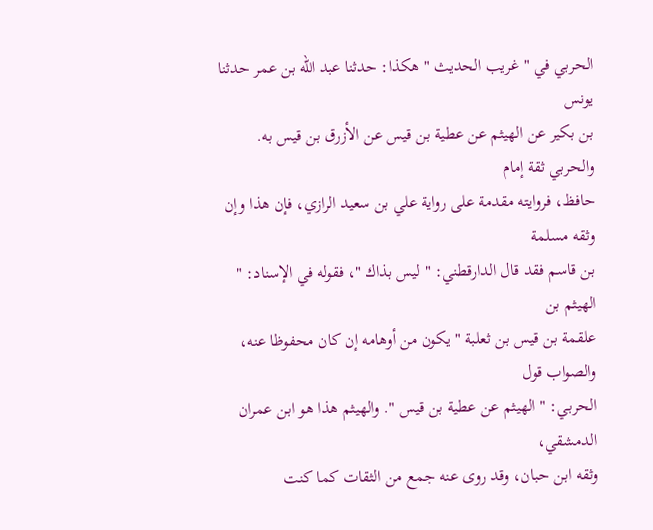الحربي في " غريب الحديث " هكذا: حدثنا عبد الله بن عمر حدثنا يونس
بن بكير عن الهيثم عن عطية بن قيس عن الأزرق بن قيس به. والحربي ثقة إمام
حافظ، فروايته مقدمة على رواية علي بن سعيد الرازي، فإن هذا وإن وثقه مسلمة
بن قاسم فقد قال الدارقطني: " ليس بذاك "، فقوله في الإسناد: " الهيثم بن
علقمة بن قيس بن ثعلبة " يكون من أوهامه إن كان محفوظا عنه، والصواب قول
الحربي: " الهيثم عن عطية بن قيس ". والهيثم هذا هو ابن عمران الدمشقي،
وثقه ابن حبان، وقد روى عنه جمع من الثقات كما كنت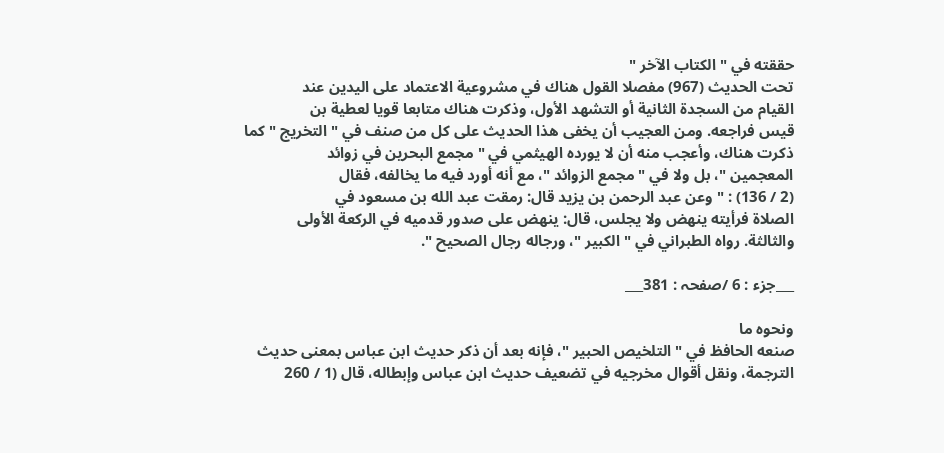حققته في " الكتاب الآخر "
تحت الحديث (967) مفصلا القول هناك في مشروعية الاعتماد على اليدين عند
القيام من السجدة الثانية أو التشهد الأول، وذكرت هناك متابعا قويا لعطية بن
قيس فراجعه. ومن العجيب أن يخفى هذا الحديث على كل من صنف في " التخريج " كما
ذكرت هناك، وأعجب منه أن لا يورده الهيثمي في " مجمع البحرين في زوائد
المعجمين "، بل ولا في " مجمع الزوائد "، مع أنه أورد فيه ما يخالفه، فقال
(2 / 136) : " وعن عبد الرحمن بن يزيد قال: رمقت عبد الله بن مسعود في
الصلاة فرأيته ينهض ولا يجلس، قال: ينهض على صدور قدميه في الركعة الأولى
والثالثة. رواه الطبراني في " الكبير "، ورجاله رجال الصحيح ".

___جزء : 6 /صفحہ : 381___

ونحوه ما
صنعه الحافظ في " التلخيص الحبير "، فإنه بعد أن ذكر حديث ابن عباس بمعنى حديث
الترجمة، ونقل أقوال مخرجيه في تضعيف حديث ابن عباس وإبطاله، قال (1 / 260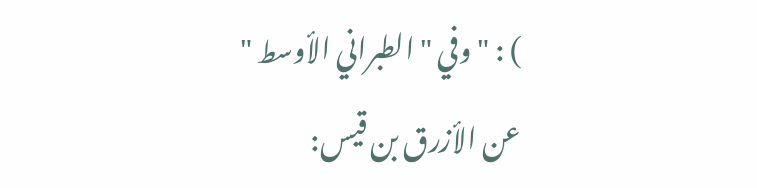) : " وفي " الطبراني الأوسط " عن الأزرق بن قيس: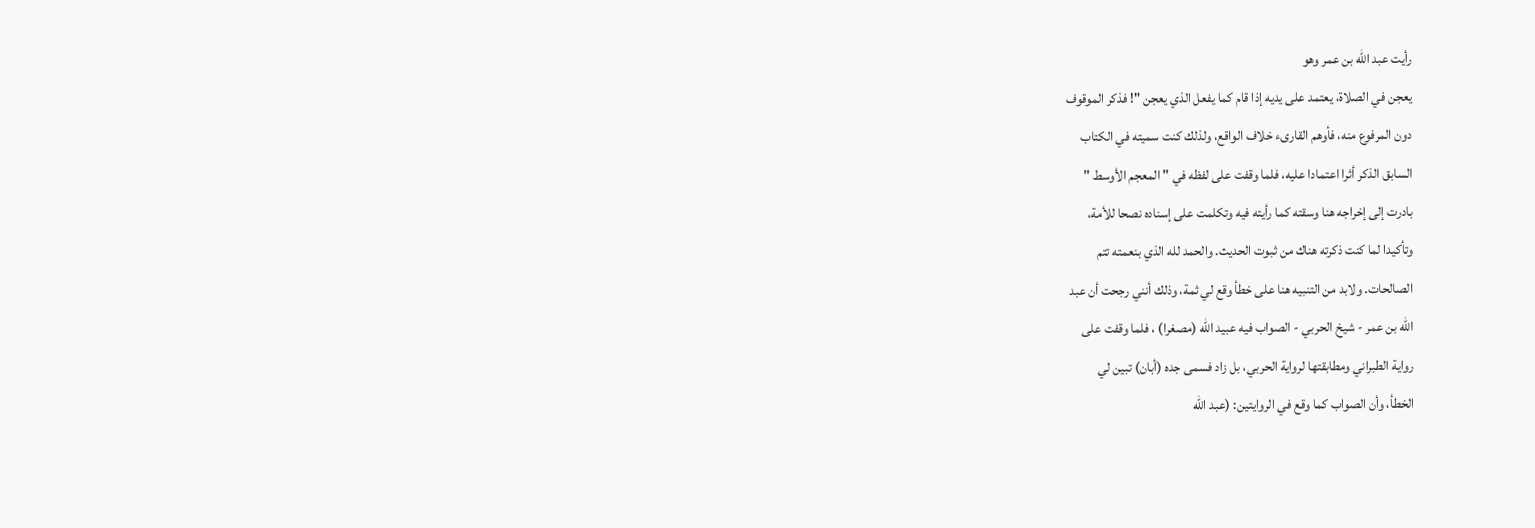رأيت عبد الله بن عمر وهو
يعجن في الصلاة، يعتمد على يديه إذا قام كما يفعل الذي يعجن "! فذكر الموقوف
دون المرفوع منه، فأوهم القارىء خلاف الواقع، ولذلك كنت سميته في الكتاب
السابق الذكر أثرا اعتمادا عليه، فلما وقفت على لفظه في " المعجم الأوسط "
بادرت إلى إخراجه هنا وسقته كما رأيته فيه وتكلمت على إسناده نصحا للأمة،
وتأكيدا لما كنت ذكرته هناك من ثبوت الحديث. والحمد لله الذي بنعمته تتم
الصالحات. ولابد من التنبيه هنا على خطأ وقع لي ثمة، وذلك أنني رجحت أن عبد
الله بن عمر - شيخ الحربي - الصواب فيه عبيد الله (مصغرا) ، فلما وقفت على
رواية الطبراني ومطابقتها لرواية الحربي، بل زاد فسمى جده (أبان) تبين لي
الخطأ، وأن الصواب كما وقع في الروايتين: (عبد الله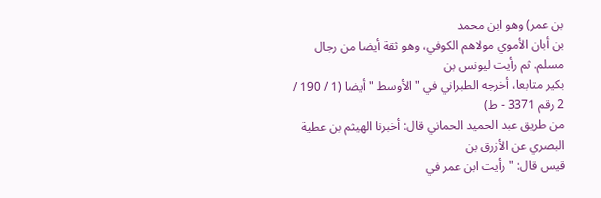بن عمر) وهو ابن محمد
بن أبان الأموي مولاهم الكوفي، وهو ثقة أيضا من رجال مسلم. ثم رأيت ليونس بن
بكير متابعا، أخرجه الطبراني في " الأوسط " أيضا (1 / 190 / 2 رقم 3371 - ط)
من طريق عبد الحميد الحماني قال: أخبرنا الهيثم بن عطية البصري عن الأزرق بن
قيس قال: " رأيت ابن عمر في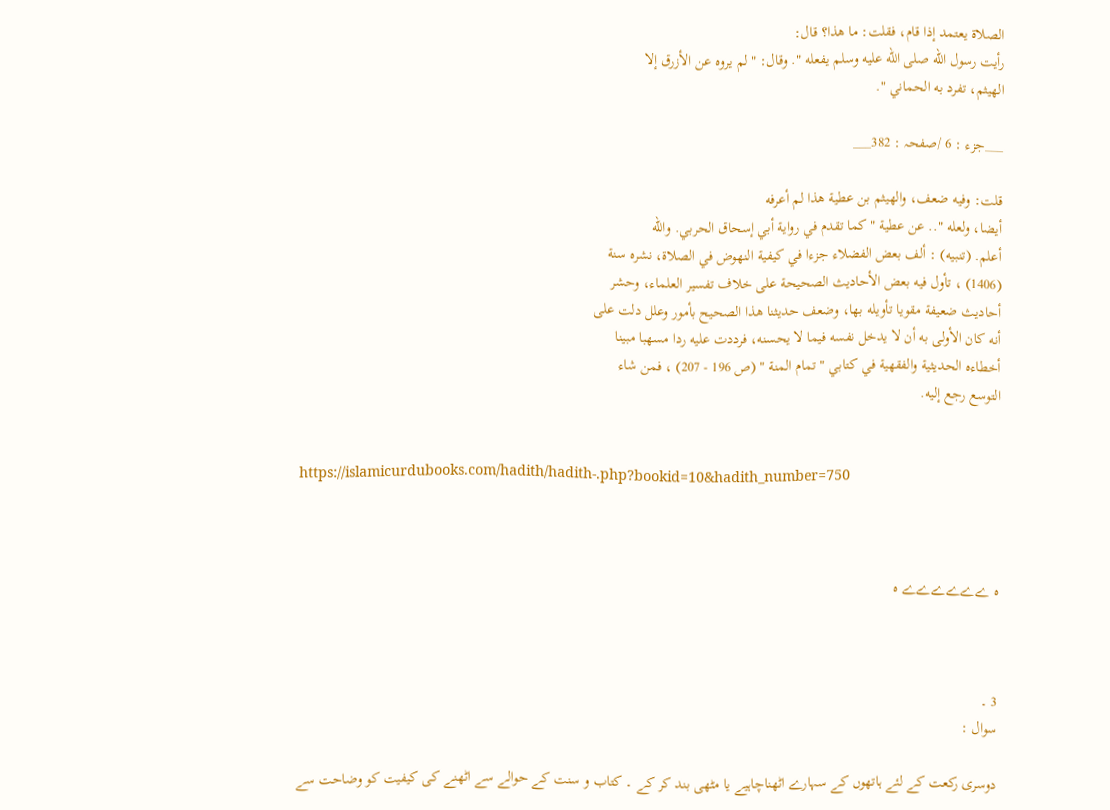الصلاة يعتمد إذا قام، فقلت: ما هذا؟ قال:
رأيت رسول الله صلى الله عليه وسلم يفعله ". وقال: " لم يروه عن الأزرق إلا
الهيثم، تفرد به الحماني ".

___جزء : 6 /صفحہ : 382___

قلت: وفيه ضعف، والهيثم بن عطية هذا لم أعرفه
أيضا، ولعله ".. عن عطية " كما تقدم في رواية أبي إسحاق الحربي. والله
أعلم. (تنبيه) : ألف بعض الفضلاء جزءا في كيفية النهوض في الصلاة، نشره سنة
(1406) ، تأول فيه بعض الأحاديث الصحيحة على خلاف تفسير العلماء، وحشر
أحاديث ضعيفة مقويا تأويله بها، وضعف حديثنا هذا الصحيح بأمور وعلل دلت على
أنه كان الأولى به أن لا يدخل نفسه فيما لا يحسنه، فرددت عليه ردا مسهبا مبينا
أخطاءه الحديثية والفقهية في كتابي " تمام المنة " (ص 196 - 207) ، فمن شاء
التوسع رجع إليه.


https://islamicurdubooks.com/hadith/hadith-.php?bookid=10&hadith_number=750



ہ ےےےےےے ہ



3 ۔
سوال :

دوسری رکعت کے لئے ہاتھوں کے سہارے اٹھناچاہیے یا مٹھی بند کر کے ۔ کتاب و سنت کے حوالے سے اٹھنے کی کیفیت کو وضاحت سے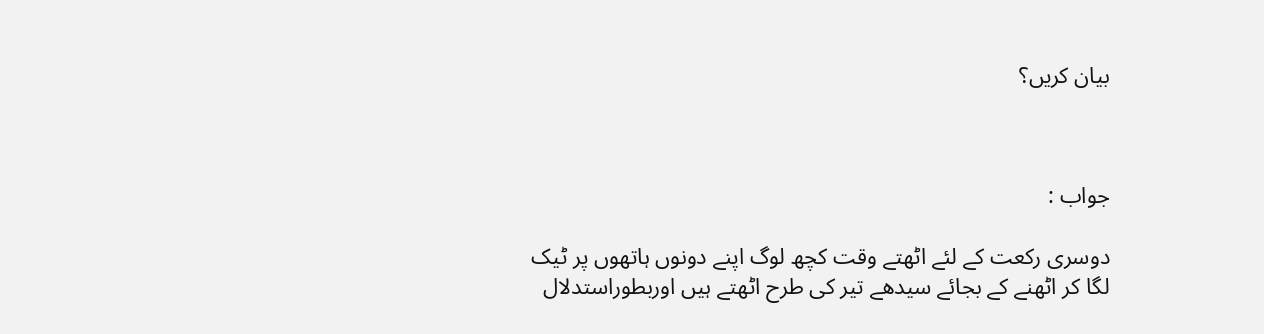بیان کریں؟



جواب :

دوسری رکعت کے لئے اٹھتے وقت کچھ لوگ اپنے دونوں ہاتھوں پر ٹیک لگا کر اٹھنے کے بجائے سیدھے تیر کی طرح اٹھتے ہیں اوربطوراستدلال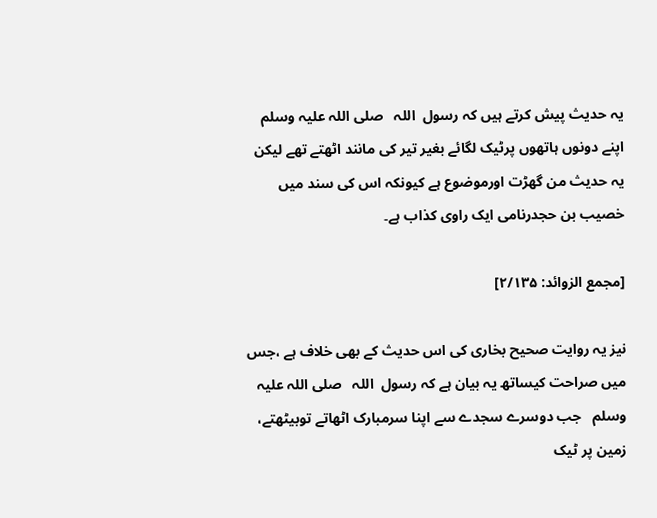یہ حدیث پیش کرتے ہیں کہ رسول  اللہ   صلی اللہ علیہ وسلم  اپنے دونوں ہاتھوں پرٹیک لگائے بغیر تیر کی مانند اٹھتے تھے لیکن یہ حدیث من گھڑت اورموضوع ہے کیونکہ اس کی سند میں خصیب بن حجدرنامی ایک راوی کذاب ہے۔

[مجمع الزوائد: ۲/۱۳۵]

نیز یہ روایت صحیح بخاری کی اس حدیث کے بھی خلاف ہے ،جس میں صراحت کیساتھ یہ بیان ہے کہ رسول  اللہ   صلی اللہ علیہ وسلم   جب دوسرے سجدے سے اپنا سرمبارک اٹھاتے توبیٹھتے، زمین پر ٹیک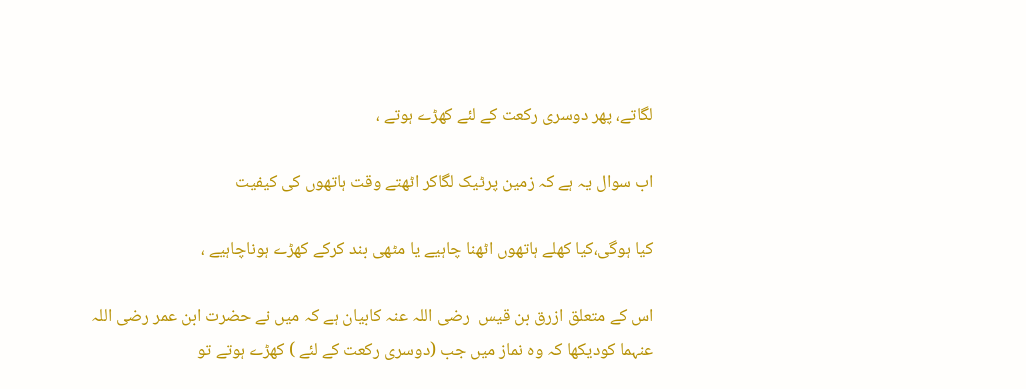لگاتے، پھر دوسری رکعت کے لئے کھڑے ہوتے ،

اب سوال یہ ہے کہ زمین پرٹیک لگاکر اٹھتے وقت ہاتھوں کی کیفیت

کیا ہوگی،کیا کھلے ہاتھوں اٹھنا چاہیے یا مٹھی بند کرکے کھڑے ہوناچاہیے ،

اس کے متعلق ازرق بن قیس  رضی اللہ عنہ کابیان ہے کہ میں نے حضرت ابن عمر رضی اللہ عنہما کودیکھا کہ وہ نماز میں جب (دوسری رکعت کے لئے ) کھڑے ہوتے تو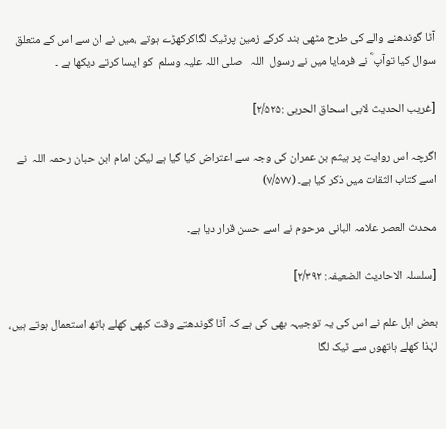آٹا گوندھنے والے کی طرح مٹھی بند کرکے زمین پرٹیک لگاکرکھڑے ہوتے ،میں نے ان سے اس کے متعلق سوال کیا توآپ ؓ نے فرمایا میں نے رسول  اللہ   صلی اللہ علیہ وسلم  کو ایسا کرتے دیکھا ہے ۔

[غریب الحدیث لابی اسحاق الحربی :۲/۵۲۵]

اگرچہ اس روایت پر ہیثم بن عمران کی وجہ سے اعتراض کیا گیا ہے لیکن امام ابن حبان رحمہ اللہ  نے اسے کتاب الثقات میں ذکر کیا ہے۔ (۷/۵۷۷)

محدث العصر علامہ البانی مرحوم نے اسے حسن قرار دیا ہے۔

[سلسلہ الاحادیث الضعیفہ: ۲/۳۹۲]

بعض اہل علم نے اس کی یہ توجیہہ بھی کی ہے کہ آٹا گوندھتے وقت کبھی کھلے ہاتھ استعمال ہوتے ہیں، لہٰذا کھلے ہاتھوں سے ٹیک لگا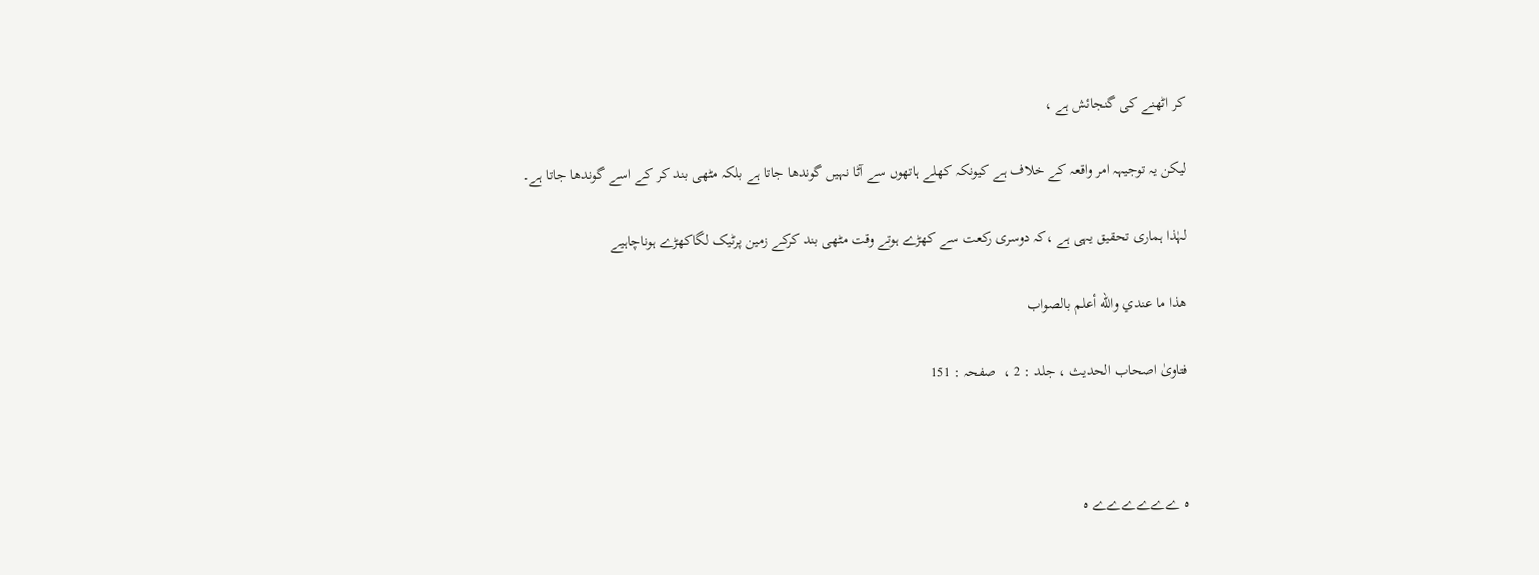کر اٹھنے کی گنجائش ہے ،

لیکن یہ توجیہہ امر واقعہ کے خلاف ہے کیونکہ کھلے ہاتھوں سے آٹا نہیں گوندھا جاتا ہے بلکہ مٹھی بند کر کے اسے گوندھا جاتا ہے۔

لہٰذا ہماری تحقیق یہی ہے ،کہ دوسری رکعت سے کھڑے ہوتے وقت مٹھی بند کرکے زمین پرٹیک لگاکھڑے ہوناچاہیے

ھذا ما عندي والله أعلم بالصواب

فتاویٰ اصحاب الحدیث ، جلد : 2 ،  صفحہ : 151



ہ ےےےےےے ہ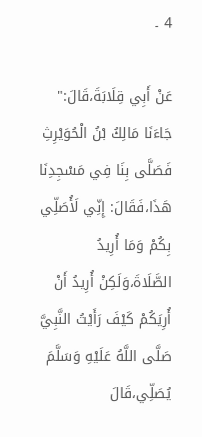4 ۔

عَنْ أَبِي قِلَابَةَ،قَالَ:" جَاءَنَا مَالِكُ بْنُ الْحُوَيْرِثِ فَصَلَّى بِنَا فِي مَسْجِدِنَا هَذَا،فَقَالَ: إِنِّي لَأُصَلِّي بِكُمْ وَمَا أُرِيدُ الصَّلَاةَ،وَلَكِنْ أُرِيدُ أَنْ أُرِيَكُمْ كَيْفَ رَأَيْتُ النَّبِيَّ صَلَّى اللَّهُ عَلَيْهِ وَسَلَّمَ يُصَلِّي،قَالَ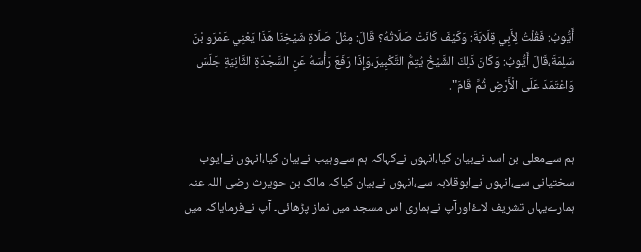أَيُّوبُ: فَقُلْتُ لِأَبِي قِلَابَةَ: وَكَيْفَ كَانَتْ صَلَاتُهُ؟ قَالَ: مِثْلَ صَلَاةِ شَيْخِنَا هَذَا يَعْنِي عَمْرَو بْنَ سَلِمَةَ،قَالَ أَيُّوبُ: وَكَانَ ذَلِكَ الشَّيْخُ يُتِمُّ التَّكْبِيرَ،وَإِذَا رَفَعَ رَأْسَهُ عَنِ السَّجْدَةِ الثَّانِيَةِ جَلَسَ وَاعْتَمَدَ عَلَى الْأَرْضِ ثُمَّ قَامَ".


ہم سےمعلی بن اسد نےبیان کیا،انہوں نےکہاکہ ہم سےوہیب نےبیان کیا،انہوں نےایوب سختیانی سے،انہوں نےابوقلابہ سے،انہوں نےبیان کیاکہ مالک بن حویرث رضی اللہ عنہ ہمارےیہاں تشریف لاۓاورآپ نےہماری اس مسجد میں نماز پڑھائی۔ آپ نےفرمایاکہ میں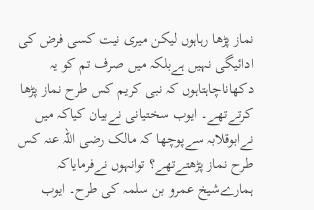نماز پڑھا رہاہوں لیکن میری نیت کسی فرض کی ادائیگی نہیں ہےبلکہ میں صرف تم کو یہ دکھاناچاہتاہوں کہ نبی کریم کس طرح نماز پڑھا کرتےتھے۔ ایوب سختیانی نےبیان کیاکہ میں نےابوقلابہ سےپوچھا کہ مالک رضی اللہ عنہ کس طرح نماز پڑھتےتھے؟ توانہوں نےفرمایاکہ ہمارےشیخ عمرو بن سلمہ کی طرح۔ ایوب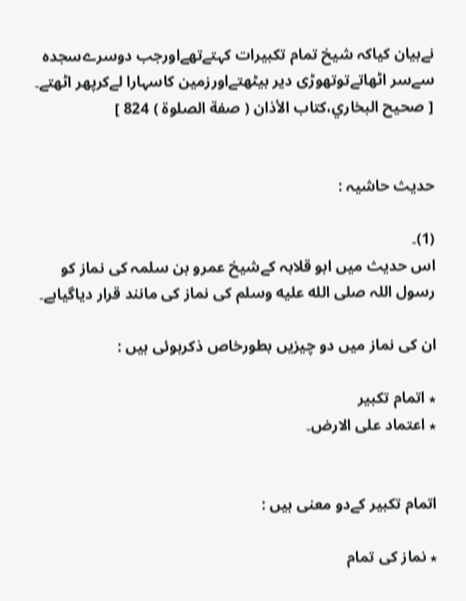نےبیان کیاکہ شیخ تمام تکبیرات کہتےتھےاورجب دوسرےسجدہ سےسر اٹھاتےتوتھوڑی دیر بیٹھتےاورزمین کاسہارا لےکرپھر اٹھتے۔
[ صحيح البخاري،كتاب الأذان ( صفة الصلوة ) 824 ]


حدیث حاشیہ :

(1)۔
اس حدیث میں ابو قلابہ کےشیخ عمرو بن سلمہ کی نماز کو رسول اللہ صلى الله عليه وسلم کی نماز کی مانند قرار دیاگیاہے۔

ان کی نماز میں دو چیزیں بطورخاص ذکرہوئی ہیں :

٭ اتمام تکبیر
٭ اعتماد علی الارض۔


اتمام تکبیر کےدو معنی ہیں :

٭ نماز کی تمام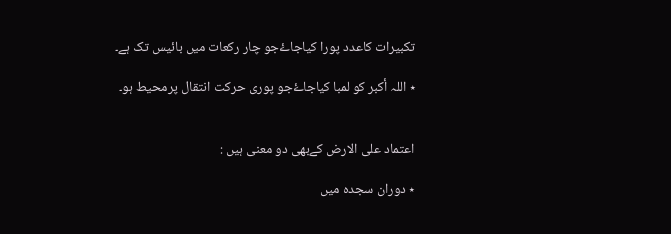تکبیرات کاعدد پورا کیاجاۓجو چار رکعات میں بائیس تک ہے۔

٭ اللہ أکبر کو لمبا کیاجاۓجو پوری حرکت انتقال پرمحیط ہو۔


اعتماد علی الارض کےبھی دو معنی ہیں :

٭ دوران سجدہ میں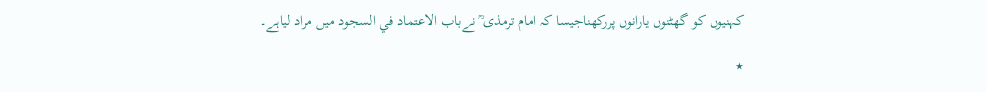کہنیوں کو گھٹنوں یارانوں پررکھناجیسا کہ امام ترمذی ؒ نےباب الاعتماد في السجود میں مراد لیاہے۔

٭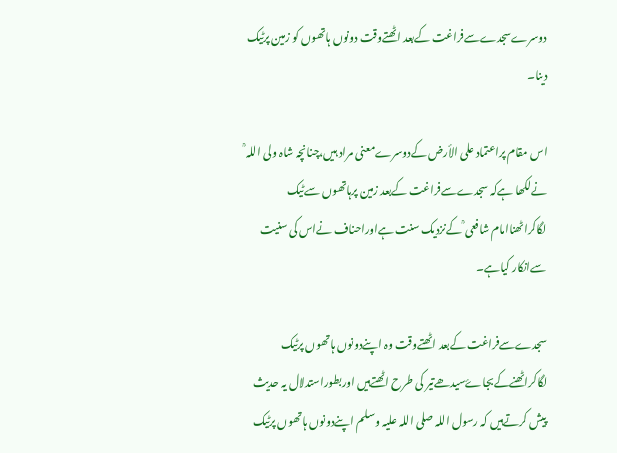دوسرےسجدےسےفراغت کےبعد اٹھتےوقت دونوں ہاتھوں کو زمین پرٹیک دینا۔

اس مقام پراعتماد علی الأرض کےدوسرےمعنی مراد ہیں،چنانچہ شاہ ولی اللہ ؒ نےلکھا ہےکہ سجدےسےفراغت کےبعد زمین پرہاتھوں سےٹیک لگاکراٹھناامام شافعی ؒ کےنزدیک سنت ہےاوراحناف نےاس کی سنیت سےانکار کیاہے۔

سجدےسےفراغت کےبعد اٹھتےوقت وہ اپنےدونوں ہاتھوں پرٹیک لگاکراٹھنےکےبجاۓسیدھےتیر کی طرح اٹھتےہیں اوربطوراستدلال یہ حدیث پیش کرتےہیں کہ رسول اللہ صلی اللہ علیہ وسلم اپنےدونوں ہاتھوں پرٹیک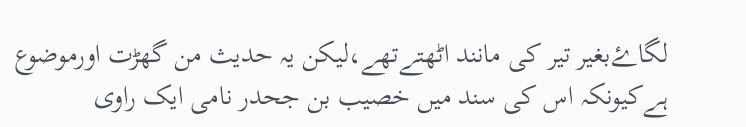لگاۓبغیر تیر کی مانند اٹھتےتھے،لیکن یہ حدیث من گھڑت اورموضوع ہےکیونکہ اس کی سند میں خصیب بن جحدر نامی ایک راوی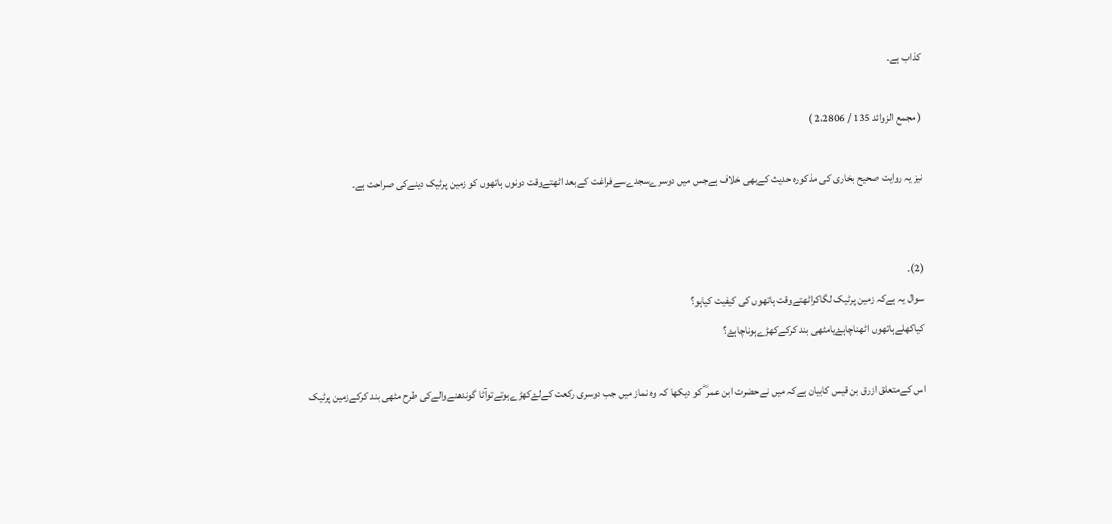کذاب ہے۔

( مجمع الزوائد 135 / 2،2806 )

نیز یہ روایت صحیح بخاری کی مذکورہ حدیث کےبھی خلاف ہےجس میں دوسرےسجدےسےفراغت کےبعد اٹھتےوقت دونوں ہاتھوں کو زمین پرٹیک دینےکی صراحت ہے۔


(2)۔
سوال یہ ہےکہ زمین پرٹیک لگاکراٹھتےوقت ہاتھوں کی کیفیت کیاہو؟
کیاکھلےہاتھوں اٹھناچاہۓیامٹھی بند کرکےکھڑےہوناچاہۓ؟

اس کےمتعلق ازرق بن قیس کابیان ہےکہ میں نےحضرت ابن عمر ؓ کو دیکھا کہ وہ نماز میں جب دوسری رکعت کےلۓکھڑےہوتےتوآٹا گوندھنےوالےکی طرح مٹھی بند کرکےزمین پرٹیک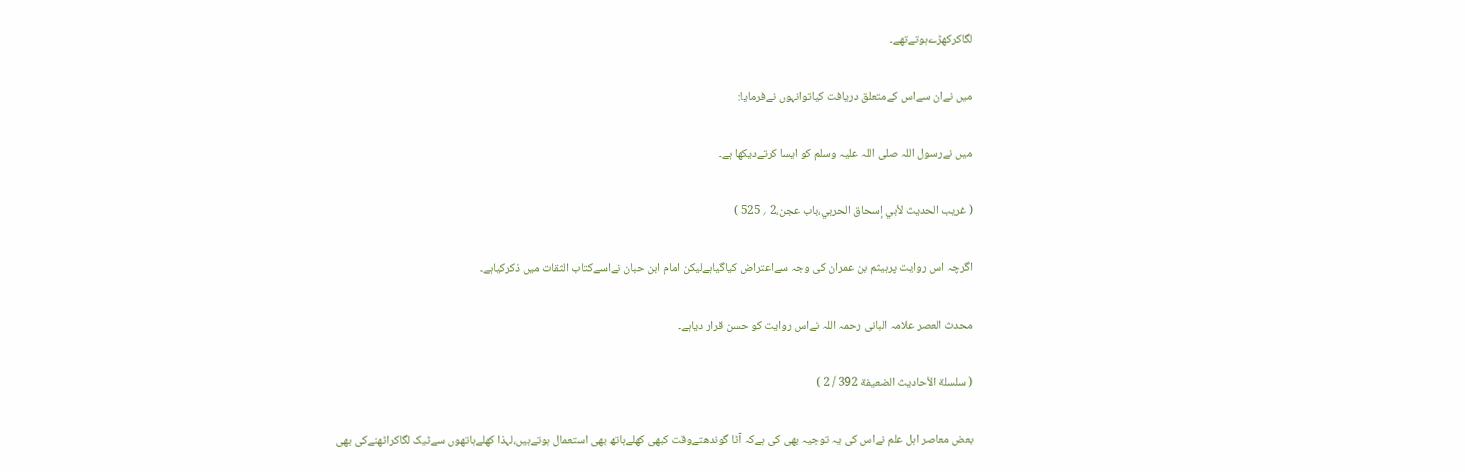لگاکرکھڑےہوتےتھے۔

میں نےان سےاس کےمتعلق دریافت کیاتوانہوں نےفرمایا:

میں نےرسول اللہ صلی اللہ علیہ وسلم کو ایسا کرتےدیکھا ہے۔

( غریب الحدیث لأبي إسحاق الحربي،باب عجن،2 ؍ 525 )

اگرچہ اس روایت پرہیثم بن عمران کی وجہ سےاعتراض کیاگیاہےلیکن امام ابن حبان نےاسےکتاب الثقات میں ذکرکیاہے۔

محدث العصر علامہ البانی رحمہ اللہ نےاس روایت کو حسن قرار دیاہے۔

( سلسلة الأحادیث الضعیفة 392 / 2 )

بعض معاصر اہل علم نےاس کی یہ توجیہ بھی کی ہےکہ آٹا گوندھتےوقت کبھی کھلےہاتھ بھی استعمال ہوتےہیں،لہذا کھلےہاتھوں سےٹیک لگاکراٹھنےکی بھی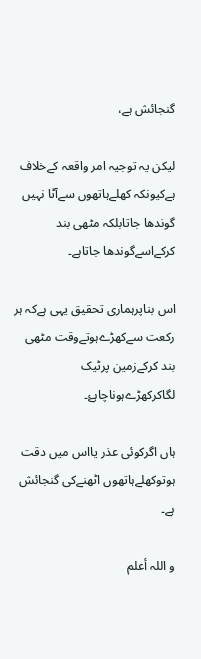گنجائش ہے،

لیکن یہ توجیہ امر واقعہ کےخلاف ہےکیونکہ کھلےہاتھوں سےآٹا نہیں گوندھا جاتابلکہ مٹھی بند کرکےاسےگوندھا جاتاہے۔

اس بناپرہماری تحقیق یہی ہےکہ ہر رکعت سےکھڑےہوتےوقت مٹھی بند کرکےزمین پرٹیک لگاکرکھڑےہوناچاہۓ۔

ہاں اگرکوئی عذر یااس میں دقت ہوتوکھلےہاتھوں اٹھنےکی گنجائش ہے۔

و اللہ أعلم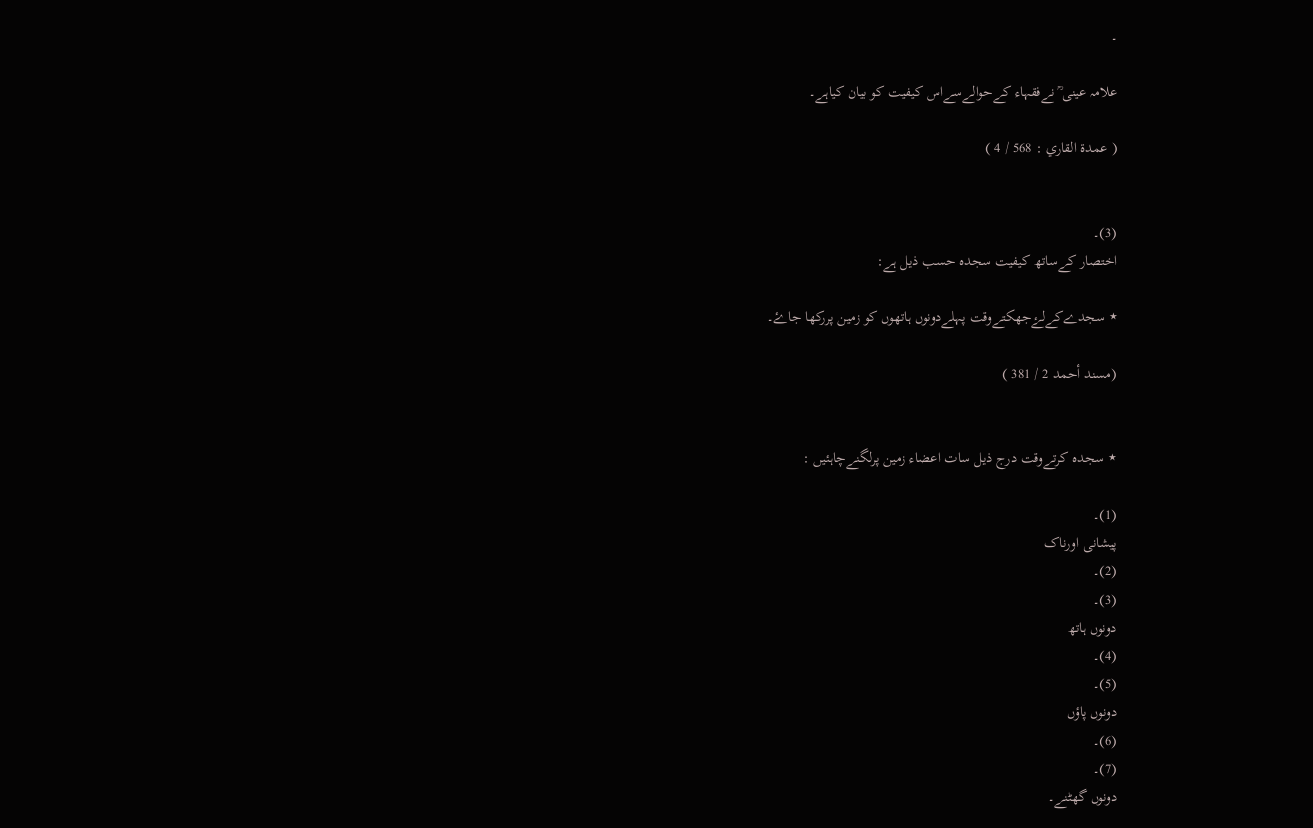۔

علامہ عینی ؒ نےفقہاء کےحوالےسےاس کیفیت کو بیان کیاہے۔

( عمدة القاري : 568 / 4 )


(3)۔
اختصار کےساتھ کیفیت سجدہ حسب ذیل ہے:

٭ سجدےکےلۓجھکتےوقت پہلےدونوں ہاتھوں کو زمین پررکھا جاۓ۔

(مسند أحمد 2 / 381 )


٭ سجدہ کرتےوقت درج ذیل سات اعضاء زمین پرلگنےچاہئیں :

(1)۔
پیشانی اورناک
(2)۔
(3)۔
دونوں ہاتھ
(4)۔
(5)۔
دونوں پاؤں
(6)۔
(7)۔
دونوں گھٹنے۔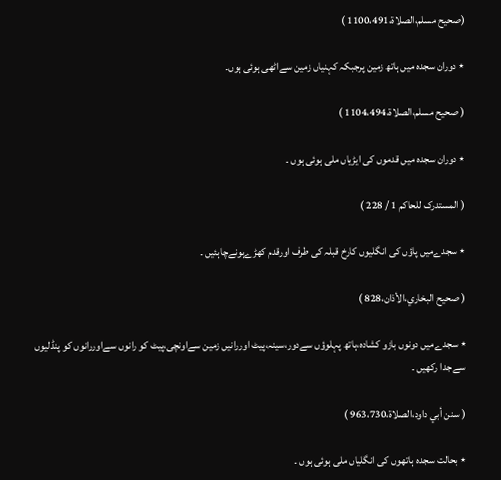(صحیح مسلم،الصلاة،1100،491 )

٭ دوران سجدہ میں ہاتھ زمین پرجبکہ کہنیاں زمین سےاٹھی ہوئی ہوں۔

( صحیح مسلم،الصلاة،1104،494 )

٭ دوران سجدہ میں قدموں کی ایڑیاں ملی ہوئی ہوں ۔

( المستدرک للحاکم 1 / 228 )

٭ سجدےمیں پاؤں کی انگلیوں کارخ قبلہ کی طرف اورقدم کھڑےہونےچاہئیں ۔

( صحیح البخاري،الأذان،828 )

٭ سجدےمیں دونوں بازو کشادہ،ہاتھ پہلوؤں سےدور،سینہ،پیٹ اوررانیں زمین سےاونچی،پیٹ کو رانوں سےاوررانوں کو پنڈلیوں سےجدا رکھیں ۔

( سنن أبي داود،الصلاة،963،730 )

٭ بحالت سجدہ ہاتھوں کی انگلیاں ملی ہوئی ہوں ۔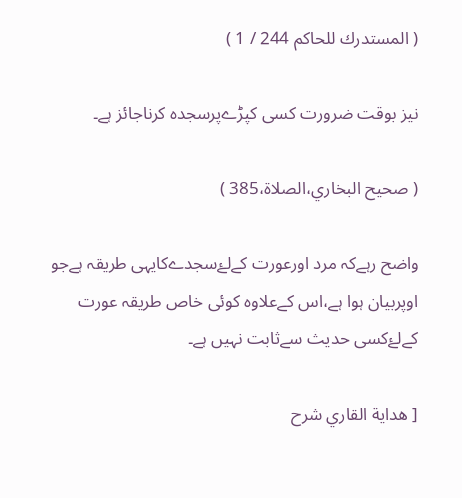( المستدرك للحاکم 244 / 1 )

نیز بوقت ضرورت کسی کپڑےپرسجدہ کرناجائز ہے۔

( صحیح البخاري،الصلاة،385 )

واضح رہےکہ مرد اورعورت کےلۓسجدےکایہی طریقہ ہےجو اوپربیان ہوا ہے،اس کےعلاوہ کوئی خاص طریقہ عورت کےلۓکسی حدیث سےثابت نہیں ہے۔

[ هداية القاري شرح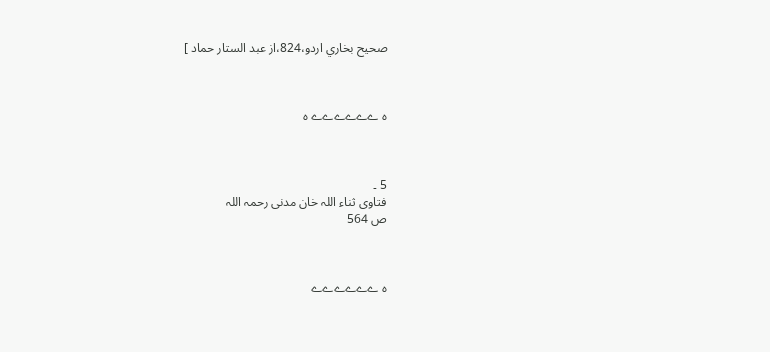صحيح بخاري اردو،824،از عبد الستار حماد ]



ہ ےےےےےے ہ



5 ۔
فتاوی ثناء اللہ خان مدنی رحمہ اللہ
ص 564



ہ ےےےےےے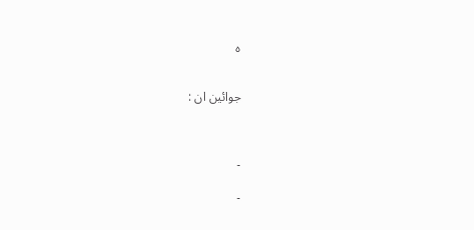ہ


جوائین ان :



۔

۔